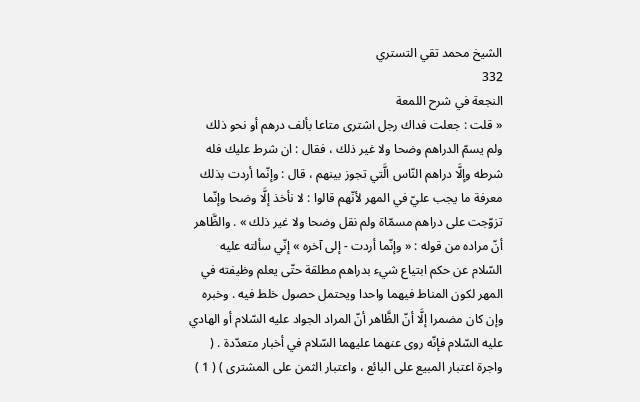الشيخ محمد تقي التستري
332
النجعة في شرح اللمعة
« قلت : جعلت فداك رجل اشترى متاعا بألف درهم أو نحو ذلك ولم يسمّ الدراهم وضحا ولا غير ذلك ، فقال : ان شرط عليك فله شرطه وإلَّا دراهم النّاس الَّتي تجوز بينهم ، قال : وإنّما أردت بذلك معرفة ما يجب عليّ في المهر لأنّهم قالوا : لا نأخذ إلَّا وضحا وإنّما تزوّجت على دراهم مسمّاة ولم نقل وضحا ولا غير ذلك » . والظَّاهر أنّ مراده من قوله : « وإنّما أردت - إلى آخره » إنّي سألته عليه السّلام عن حكم ابتياع شيء بدراهم مطلقة حتّى يعلم وظيفته في المهر لكون المناط فيهما واحدا ويحتمل حصول خلط فيه . وخبره وإن كان مضمرا إلَّا أنّ الظَّاهر أنّ المراد الجواد عليه السّلام أو الهادي عليه السّلام فإنّه روى عنهما عليهما السّلام في أخبار متعدّدة . ( واجرة اعتبار المبيع على البائع ، واعتبار الثمن على المشترى ) ( 1 )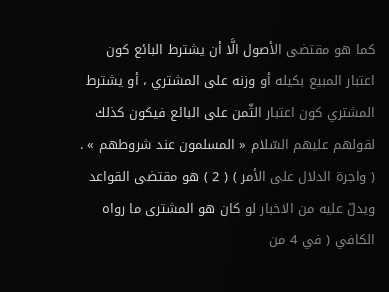كما هو مقتضى الأصول الَّا أن يشترط البائع كون اعتبار المبيع بكيله أو وزنه على المشتري ، أو يشترط المشتري كون اعتبار الثّمن على البائع فيكون كذلك لقولهم عليهم السّلام « المسلمون عند شروطهم » . ( واجرة الدلال على الأمر ) ( 2 ) هو مقتضى القواعد ويدلّ عليه من الاخبار لو كان هو المشترى ما رواه الكافي ( في 4 من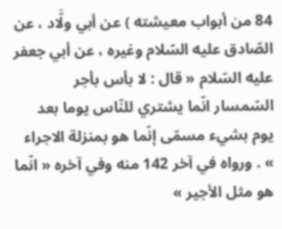84 من أبواب معيشته ) عن أبي ولَّاد ، عن الصّادق عليه السّلام وغيره ، عن أبي جعفر عليه السّلام « قال : لا بأس بأجر السّمسار انّما يشتري للنّاس يوما بعد يوم بشيء مسمّى إنّما هو بمنزلة الاجراء » . ورواه في آخر 142 منه وفي آخره « انّما هو مثل الأجير »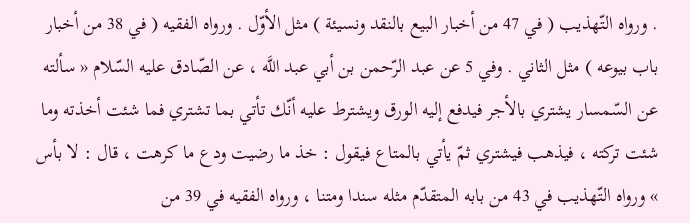. ورواه التّهذيب ( في 47 من أخبار البيع بالنقد ونسيئة ) مثل الأوّل . ورواه الفقيه ( في 38 من أخبار باب بيوعه ) مثل الثاني . وفي 5 عن عبد الرّحمن بن أبي عبد اللَّه ، عن الصّادق عليه السّلام « سألته عن السّمسار يشتري بالأجر فيدفع إليه الورق ويشترط عليه أنّك تأتي بما تشتري فما شئت أخذته وما شئت تركته ، فيذهب فيشتري ثمّ يأتي بالمتاع فيقول : خذ ما رضيت ودع ما كرهت ، قال : لا بأس » ورواه التّهذيب في 43 من بابه المتقدّم مثله سندا ومتنا ، ورواه الفقيه في 39 من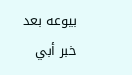بيوعه بعد خبر أبي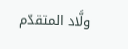ولَّاد المتقدّم